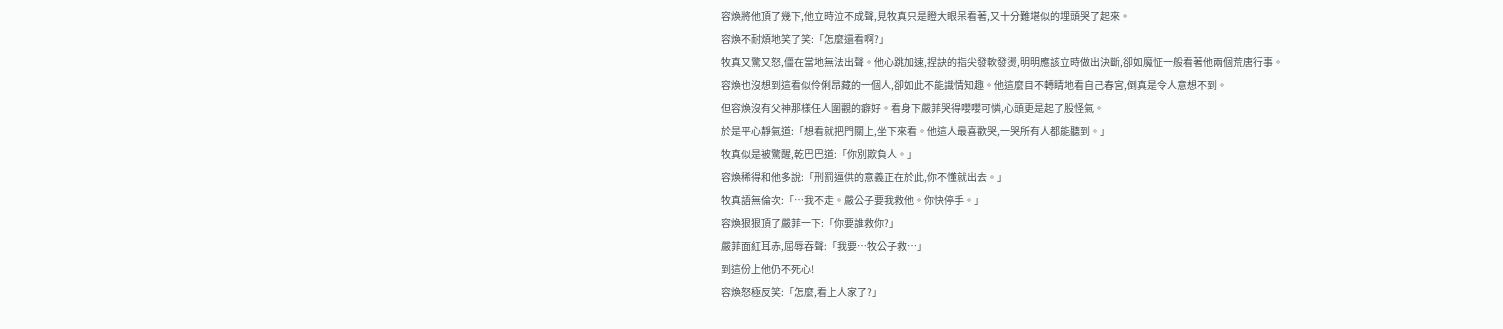容煥將他頂了幾下,他立時泣不成聲,見牧真只是瞪大眼呆看著,又十分難堪似的埋頭哭了起來。
容煥不耐煩地笑了笑:「怎麼還看啊?」
牧真又驚又怒,僵在當地無法出聲。他心跳加速,捏訣的指尖發軟發燙,明明應該立時做出決斷,卻如魔怔一般看著他兩個荒唐行事。
容煥也沒想到這看似伶俐昂藏的一個人,卻如此不能識情知趣。他這麼目不轉睛地看自己春宮,倒真是令人意想不到。
但容煥沒有父神那樣任人圍觀的癖好。看身下嚴菲哭得嚶嚶可憐,心頭更是起了股怪氣。
於是平心靜氣道:「想看就把門關上,坐下來看。他這人最喜歡哭,一哭所有人都能聽到。」
牧真似是被驚醒,乾巴巴道:「你別欺負人。」
容煥稀得和他多說:「刑罰逼供的意義正在於此,你不懂就出去。」
牧真語無倫次:「…我不走。嚴公子要我救他。你快停手。」
容煥狠狠頂了嚴菲一下:「你要誰救你?」
嚴菲面紅耳赤,屈辱吞聲:「我要…牧公子救…」
到這份上他仍不死心!
容煥怒極反笑:「怎麼,看上人家了?」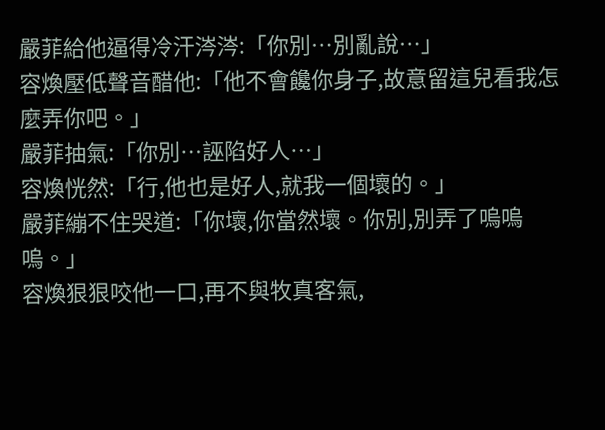嚴菲給他逼得冷汗涔涔:「你別…別亂說…」
容煥壓低聲音醋他:「他不會饞你身子,故意留這兒看我怎麼弄你吧。」
嚴菲抽氣:「你別…誣陷好人…」
容煥恍然:「行,他也是好人,就我一個壞的。」
嚴菲繃不住哭道:「你壞,你當然壞。你別,別弄了嗚嗚嗚。」
容煥狠狠咬他一口,再不與牧真客氣,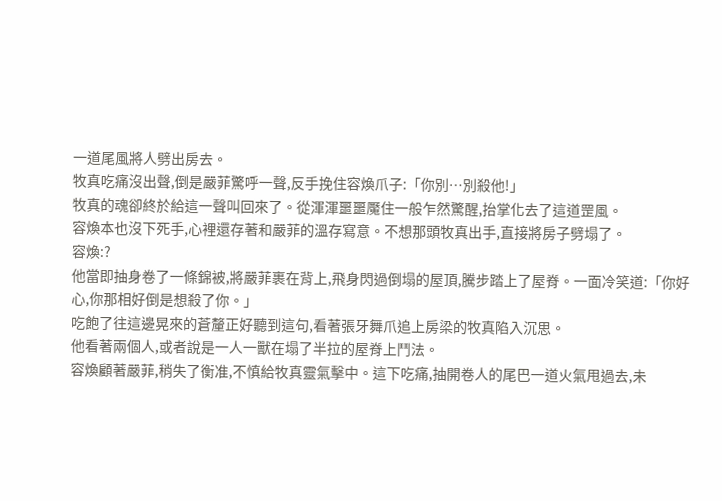一道尾風將人劈出房去。
牧真吃痛沒出聲,倒是嚴菲驚呼一聲,反手挽住容煥爪子:「你別…別殺他!」
牧真的魂卻終於給這一聲叫回來了。從渾渾噩噩魘住一般乍然驚醒,抬掌化去了這道罡風。
容煥本也沒下死手,心裡還存著和嚴菲的溫存寫意。不想那頭牧真出手,直接將房子劈塌了。
容煥:?
他當即抽身卷了一條錦被,將嚴菲裹在背上,飛身閃過倒塌的屋頂,騰步踏上了屋脊。一面冷笑道:「你好心,你那相好倒是想殺了你。」
吃飽了往這邊晃來的蒼釐正好聽到這句,看著張牙舞爪追上房梁的牧真陷入沉思。
他看著兩個人,或者說是一人一獸在塌了半拉的屋脊上鬥法。
容煥顧著嚴菲,稍失了衡准,不慎給牧真靈氣擊中。這下吃痛,抽開卷人的尾巴一道火氣甩過去,未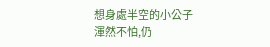想身處半空的小公子渾然不怕,仍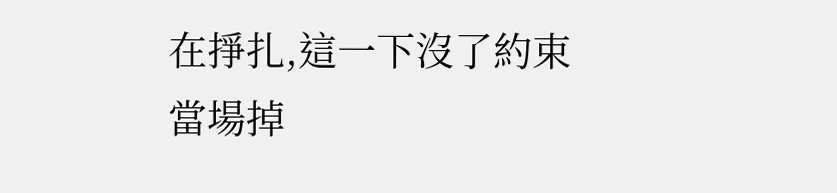在掙扎,這一下沒了約束當場掉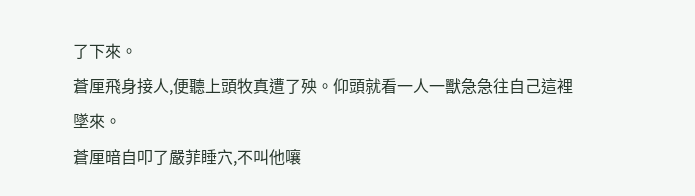了下來。
蒼厘飛身接人,便聽上頭牧真遭了殃。仰頭就看一人一獸急急往自己這裡墜來。
蒼厘暗自叩了嚴菲睡穴,不叫他嚷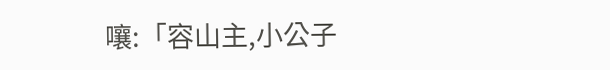嚷:「容山主,小公子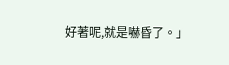好著呢,就是嚇昏了。」